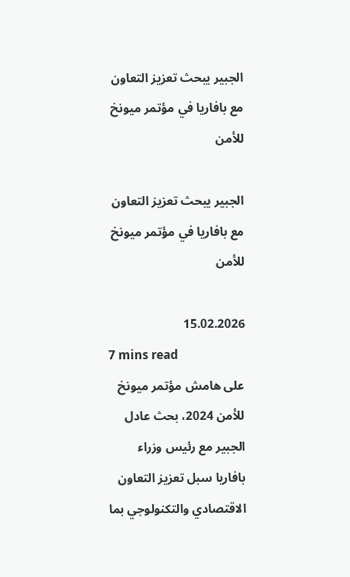الجبير يبحث تعزيز التعاون مع بافاريا في مؤتمر ميونخ للأمن

الجبير يبحث تعزيز التعاون مع بافاريا في مؤتمر ميونخ للأمن

15.02.2026
7 mins read
على هامش مؤتمر ميونخ للأمن 2024، بحث عادل الجبير مع رئيس وزراء بافاريا سبل تعزيز التعاون الاقتصادي والتكنولوجي بما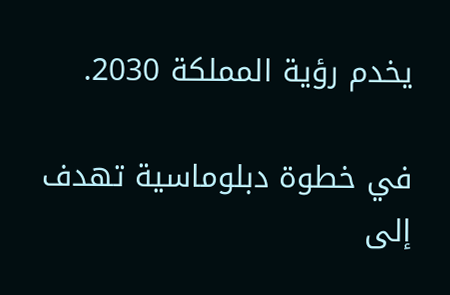يخدم رؤية المملكة 2030.

في خطوة دبلوماسية تهدف إلى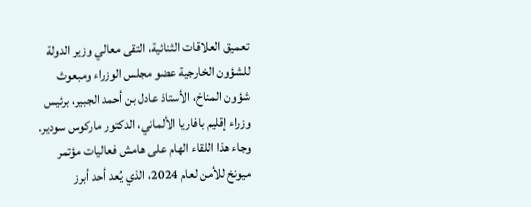تعميق العلاقات الثنائية، التقى معالي وزير الدولة للشؤون الخارجية عضو مجلس الوزراء ومبعوث شؤون المناخ، الأستاذ عادل بن أحمد الجبير، برئيس وزراء إقليم بافاريا الألماني، الدكتور ماركوس سودير. وجاء هذا اللقاء الهام على هامش فعاليات مؤتمر ميونخ للأمن لعام 2024، الذي يُعد أحد أبرز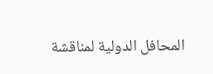المحافل الدولية لمناقشة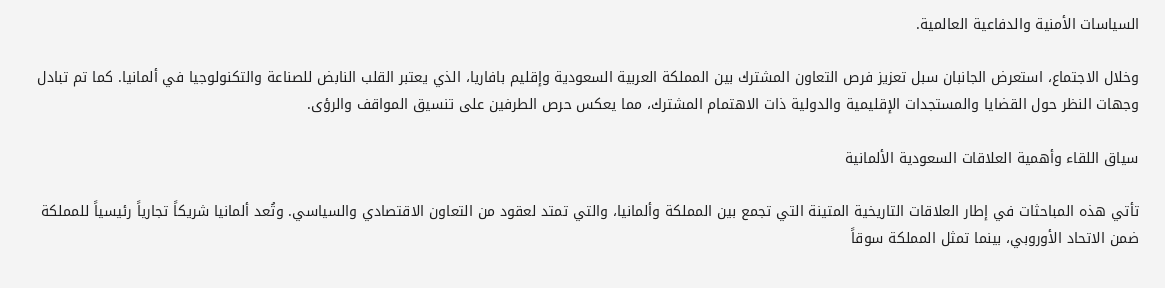السياسات الأمنية والدفاعية العالمية.

وخلال الاجتماع، استعرض الجانبان سبل تعزيز فرص التعاون المشترك بين المملكة العربية السعودية وإقليم بافاريا، الذي يعتبر القلب النابض للصناعة والتكنولوجيا في ألمانيا. كما تم تبادل وجهات النظر حول القضايا والمستجدات الإقليمية والدولية ذات الاهتمام المشترك، مما يعكس حرص الطرفين على تنسيق المواقف والرؤى.

سياق اللقاء وأهمية العلاقات السعودية الألمانية

تأتي هذه المباحثات في إطار العلاقات التاريخية المتينة التي تجمع بين المملكة وألمانيا، والتي تمتد لعقود من التعاون الاقتصادي والسياسي. وتُعد ألمانيا شريكاً تجارياً رئيسياً للمملكة ضمن الاتحاد الأوروبي، بينما تمثل المملكة سوقاً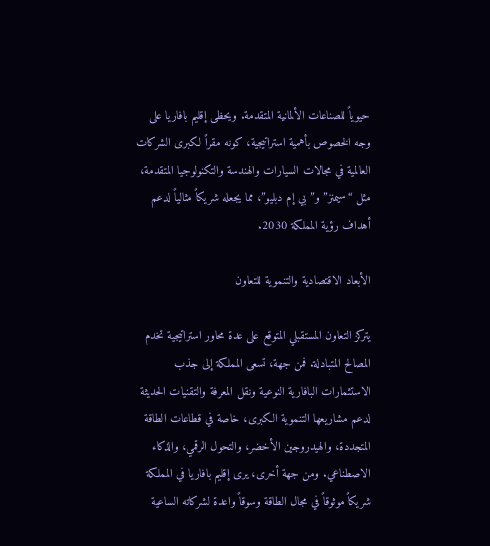حيوياً للصناعات الألمانية المتقدمة. ويحظى إقليم بافاريا على وجه الخصوص بأهمية استراتيجية، كونه مقراً لكبرى الشركات العالمية في مجالات السيارات والهندسة والتكنولوجيا المتقدمة، مثل “سيمنز” و”بي إم دبليو”، مما يجعله شريكاً مثالياً لدعم أهداف رؤية المملكة 2030.

الأبعاد الاقتصادية والتنموية للتعاون

يتركز التعاون المستقبلي المتوقع على عدة محاور استراتيجية تخدم المصالح المتبادلة. فمن جهة، تسعى المملكة إلى جذب الاستثمارات البافارية النوعية ونقل المعرفة والتقنيات الحديثة لدعم مشاريعها التنموية الكبرى، خاصة في قطاعات الطاقة المتجددة، والهيدروجين الأخضر، والتحول الرقمي، والذكاء الاصطناعي. ومن جهة أخرى، يرى إقليم بافاريا في المملكة شريكاً موثوقاً في مجال الطاقة وسوقاً واعدة لشركاته الساعية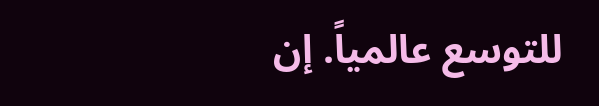للتوسع عالمياً. إن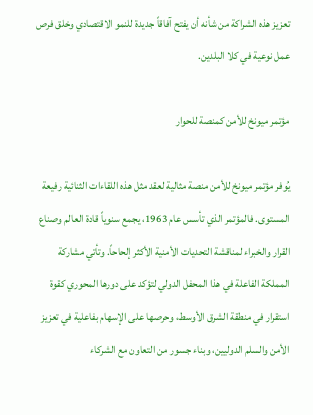تعزيز هذه الشراكة من شأنه أن يفتح آفاقاً جديدة للنمو الاقتصادي وخلق فرص عمل نوعية في كلا البلدين.

مؤتمر ميونخ للأمن كمنصة للحوار

يُوفر مؤتمر ميونخ للأمن منصة مثالية لعقد مثل هذه اللقاءات الثنائية رفيعة المستوى. فالمؤتمر الذي تأسس عام 1963، يجمع سنوياً قادة العالم وصناع القرار والخبراء لمناقشة التحديات الأمنية الأكثر إلحاحاً. وتأتي مشاركة المملكة الفاعلة في هذا المحفل الدولي لتؤكد على دورها المحوري كقوة استقرار في منطقة الشرق الأوسط، وحرصها على الإسهام بفاعلية في تعزيز الأمن والسلم الدوليين، وبناء جسور من التعاون مع الشركاء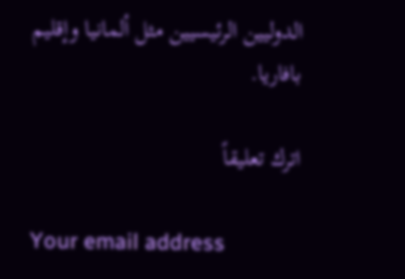الدوليين الرئيسيين مثل ألمانيا وإقليم بافاريا.

اترك تعليقاً

Your email address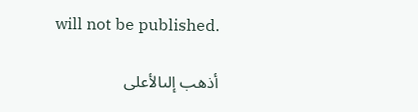will not be published.

أذهب إلىالأعلى